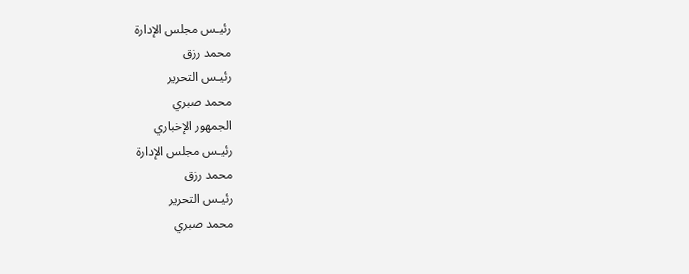رئيـس مجلس الإدارة
محمد رزق
رئيـس التحرير
محمد صبري
الجمهور الإخباري
رئيـس مجلس الإدارة
محمد رزق
رئيـس التحرير
محمد صبري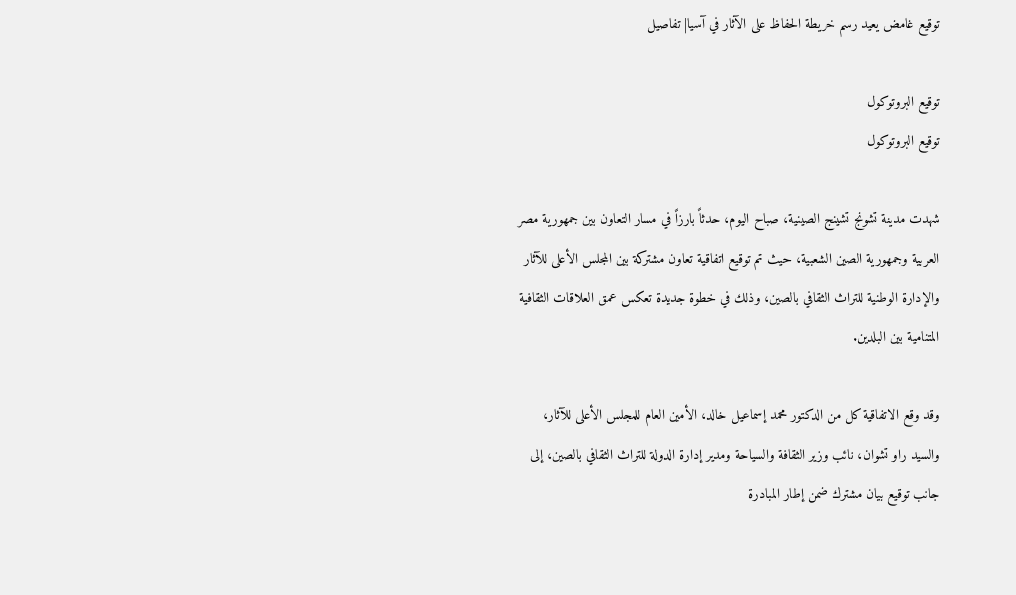توقيع غامض يعيد رسم خريطة الحفاظ على الآثار في آسيا| تفاصيل

توقيع البروتوكول
توقيع البروتوكول

شهدت مدينة تشونج تشينج الصينية، صباح اليوم، حدثاً بارزاً في مسار التعاون بين جمهورية مصر العربية وجمهورية الصين الشعبية، حيث تم توقيع اتفاقية تعاون مشتركة بين المجلس الأعلى للآثار والإدارة الوطنية للتراث الثقافي بالصين، وذلك في خطوة جديدة تعكس عمق العلاقات الثقافية المتنامية بين البلدين.

وقد وقع الاتفاقية كل من الدكتور محمد إسماعيل خالد، الأمين العام للمجلس الأعلى للآثار، والسيد راو تشوان، نائب وزير الثقافة والسياحة ومدير إدارة الدولة للتراث الثقافي بالصين، إلى جانب توقيع بيان مشترك ضمن إطار المبادرة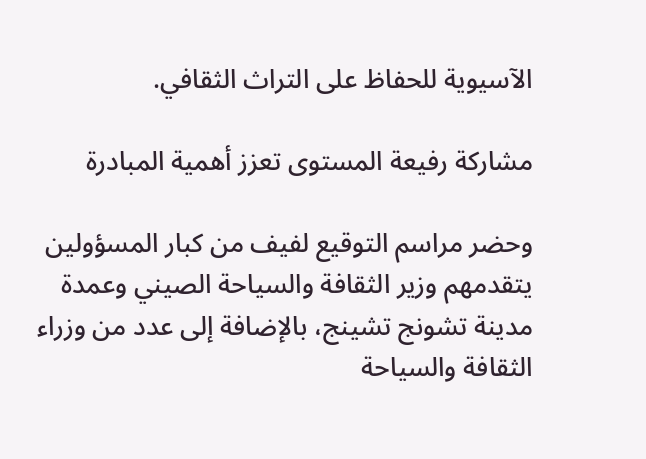الآسيوية للحفاظ على التراث الثقافي.

مشاركة رفيعة المستوى تعزز أهمية المبادرة

وحضر مراسم التوقيع لفيف من كبار المسؤولين يتقدمهم وزير الثقافة والسياحة الصيني وعمدة مدينة تشونج تشينج، بالإضافة إلى عدد من وزراء الثقافة والسياحة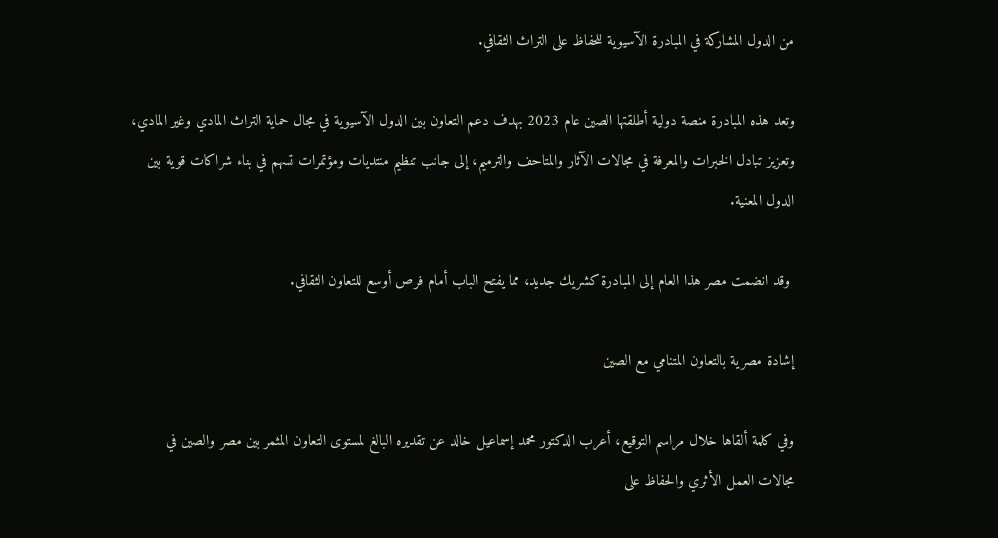من الدول المشاركة في المبادرة الآسيوية للحفاظ على التراث الثقافي.

وتعد هذه المبادرة منصة دولية أطلقتها الصين عام 2023 بهدف دعم التعاون بين الدول الآسيوية في مجال حماية التراث المادي وغير المادي، وتعزيز تبادل الخبرات والمعرفة في مجالات الآثار والمتاحف والترميم، إلى جانب تنظيم منتديات ومؤتمرات تسهم في بناء شراكات قوية بين الدول المعنية.

 وقد انضمت مصر هذا العام إلى المبادرة كشريك جديد، مما يفتح الباب أمام فرص أوسع للتعاون الثقافي.

إشادة مصرية بالتعاون المتنامي مع الصين

وفي كلمة ألقاها خلال مراسم التوقيع، أعرب الدكتور محمد إسماعيل خالد عن تقديره البالغ لمستوى التعاون المثمر بين مصر والصين في مجالات العمل الأثري والحفاظ على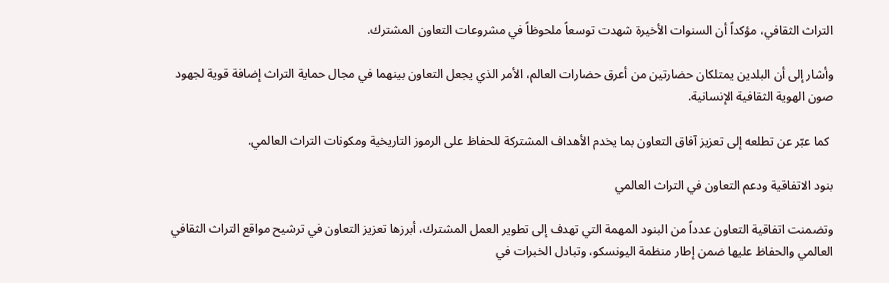التراث الثقافي، مؤكداً أن السنوات الأخيرة شهدت توسعاً ملحوظاً في مشروعات التعاون المشترك.

وأشار إلى أن البلدين يمتلكان حضارتين من أعرق حضارات العالم، الأمر الذي يجعل التعاون بينهما في مجال حماية التراث إضافة قوية لجهود صون الهوية الثقافية الإنسانية.

 كما عبّر عن تطلعه إلى تعزيز آفاق التعاون بما يخدم الأهداف المشتركة للحفاظ على الرموز التاريخية ومكونات التراث العالمي.

بنود الاتفاقية ودعم التعاون في التراث العالمي

وتضمنت اتفاقية التعاون عدداً من البنود المهمة التي تهدف إلى تطوير العمل المشترك، أبرزها تعزيز التعاون في ترشيح مواقع التراث الثقافي العالمي والحفاظ عليها ضمن إطار منظمة اليونسكو، وتبادل الخبرات في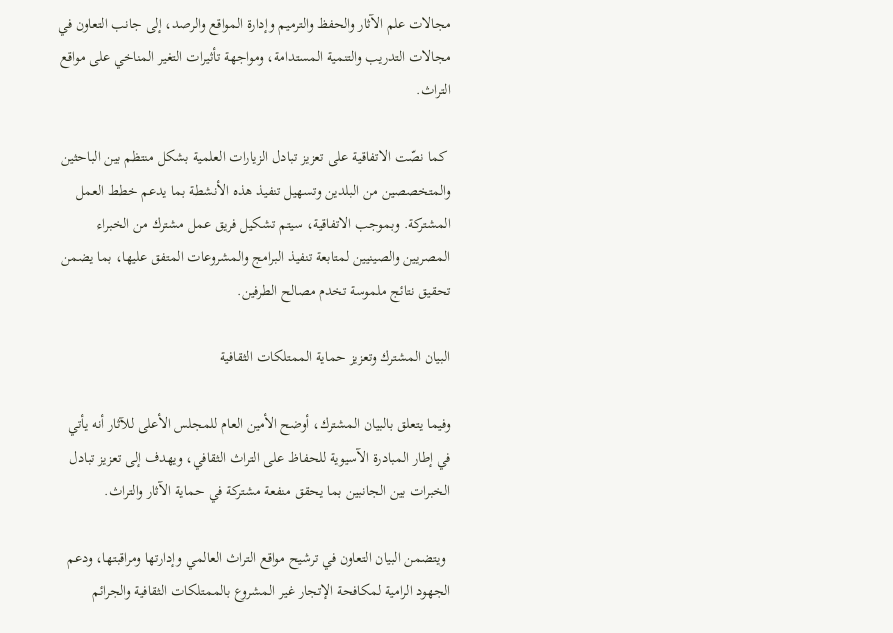مجالات علم الآثار والحفظ والترميم وإدارة المواقع والرصد، إلى جانب التعاون في مجالات التدريب والتنمية المستدامة، ومواجهة تأثيرات التغير المناخي على مواقع التراث.

 كما نصّت الاتفاقية على تعزيز تبادل الزيارات العلمية بشكل منتظم بين الباحثين والمتخصصين من البلدين وتسهيل تنفيذ هذه الأنشطة بما يدعم خطط العمل المشتركة. وبموجب الاتفاقية، سيتم تشكيل فريق عمل مشترك من الخبراء المصريين والصينيين لمتابعة تنفيذ البرامج والمشروعات المتفق عليها، بما يضمن تحقيق نتائج ملموسة تخدم مصالح الطرفين.

البيان المشترك وتعزيز حماية الممتلكات الثقافية

وفيما يتعلق بالبيان المشترك، أوضح الأمين العام للمجلس الأعلى للآثار أنه يأتي في إطار المبادرة الآسيوية للحفاظ على التراث الثقافي، ويهدف إلى تعزيز تبادل الخبرات بين الجانبين بما يحقق منفعة مشتركة في حماية الآثار والتراث.

 ويتضمن البيان التعاون في ترشيح مواقع التراث العالمي وإدارتها ومراقبتها، ودعم الجهود الرامية لمكافحة الإتجار غير المشروع بالممتلكات الثقافية والجرائم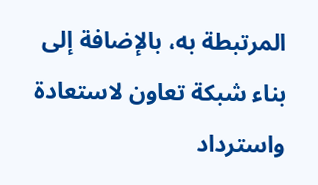المرتبطة به، بالإضافة إلى بناء شبكة تعاون لاستعادة واسترداد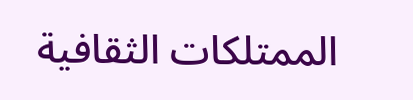الممتلكات الثقافية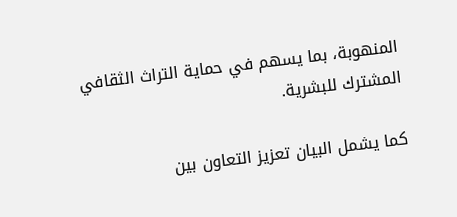المنهوبة، بما يسهم في حماية التراث الثقافي المشترك للبشرية.

كما يشمل البيان تعزيز التعاون بين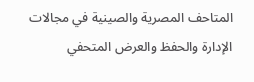المتاحف المصرية والصينية في مجالات الإدارة والحفظ والعرض المتحفي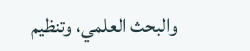والبحث العلمي، وتنظيم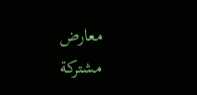معارض مشتركة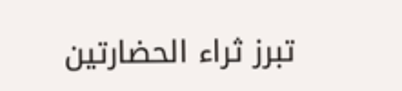تبرز ثراء الحضارتين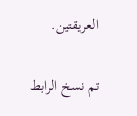العريقتين.

تم نسخ الرابط